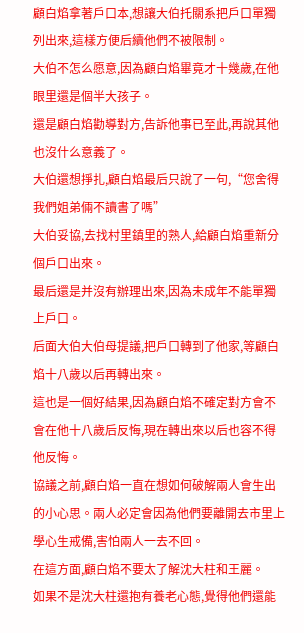顧白焰拿著戶口本,想讓大伯托關系把戶口單獨列出來,這樣方便后續他們不被限制。
大伯不怎么愿意,因為顧白焰畢竟才十幾歲,在他眼里還是個半大孩子。
還是顧白焰勸導對方,告訴他事已至此,再說其他也沒什么意義了。
大伯還想掙扎,顧白焰最后只說了一句,“您舍得我們姐弟倆不讀書了嗎”
大伯妥協,去找村里鎮里的熟人,給顧白焰重新分個戶口出來。
最后還是并沒有辦理出來,因為未成年不能單獨上戶口。
后面大伯大伯母提議,把戶口轉到了他家,等顧白焰十八歲以后再轉出來。
這也是一個好結果,因為顧白焰不確定對方會不會在他十八歲后反悔,現在轉出來以后也容不得他反悔。
協議之前,顧白焰一直在想如何破解兩人會生出的小心思。兩人必定會因為他們要離開去市里上學心生戒備,害怕兩人一去不回。
在這方面,顧白焰不要太了解沈大柱和王麗。
如果不是沈大柱還抱有養老心態,覺得他們還能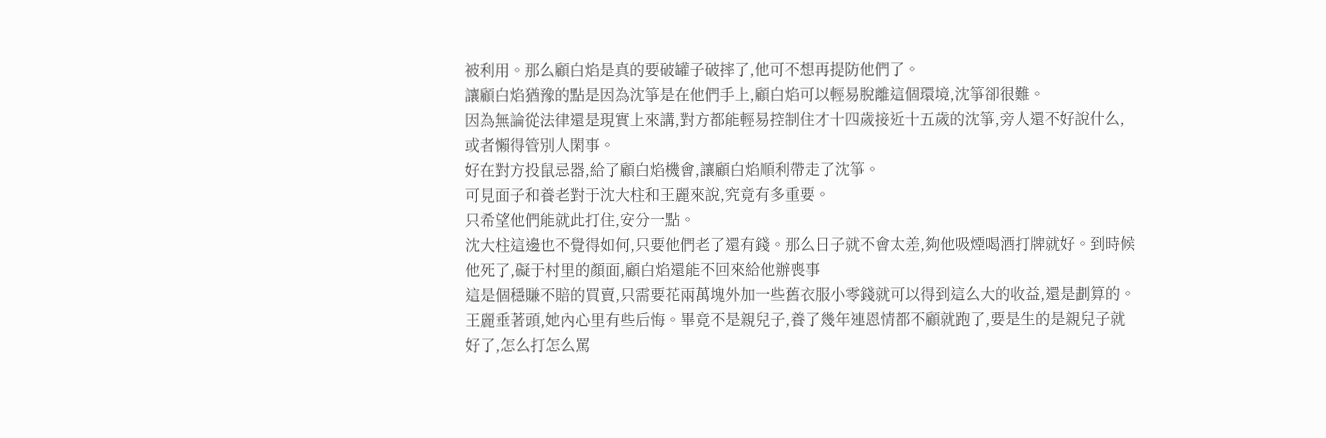被利用。那么顧白焰是真的要破罐子破摔了,他可不想再提防他們了。
讓顧白焰猶豫的點是因為沈箏是在他們手上,顧白焰可以輕易脫離這個環境,沈箏卻很難。
因為無論從法律還是現實上來講,對方都能輕易控制住才十四歲接近十五歲的沈箏,旁人還不好說什么,或者懶得管別人閑事。
好在對方投鼠忌器,給了顧白焰機會,讓顧白焰順利帶走了沈箏。
可見面子和養老對于沈大柱和王麗來說,究竟有多重要。
只希望他們能就此打住,安分一點。
沈大柱這邊也不覺得如何,只要他們老了還有錢。那么日子就不會太差,夠他吸煙喝酒打牌就好。到時候他死了,礙于村里的顏面,顧白焰還能不回來給他辦喪事
這是個穩賺不賠的買賣,只需要花兩萬塊外加一些舊衣服小零錢就可以得到這么大的收益,還是劃算的。
王麗垂著頭,她內心里有些后悔。畢竟不是親兒子,養了幾年連恩情都不顧就跑了,要是生的是親兒子就好了,怎么打怎么罵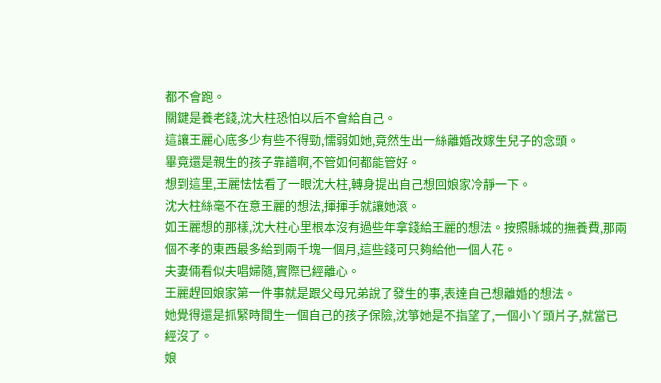都不會跑。
關鍵是養老錢,沈大柱恐怕以后不會給自己。
這讓王麗心底多少有些不得勁,懦弱如她,竟然生出一絲離婚改嫁生兒子的念頭。
畢竟還是親生的孩子靠譜啊,不管如何都能管好。
想到這里,王麗怯怯看了一眼沈大柱,轉身提出自己想回娘家冷靜一下。
沈大柱絲毫不在意王麗的想法,揮揮手就讓她滾。
如王麗想的那樣,沈大柱心里根本沒有過些年拿錢給王麗的想法。按照縣城的撫養費,那兩個不孝的東西最多給到兩千塊一個月,這些錢可只夠給他一個人花。
夫妻倆看似夫唱婦隨,實際已經離心。
王麗趕回娘家第一件事就是跟父母兄弟說了發生的事,表達自己想離婚的想法。
她覺得還是抓緊時間生一個自己的孩子保險,沈箏她是不指望了,一個小丫頭片子,就當已經沒了。
娘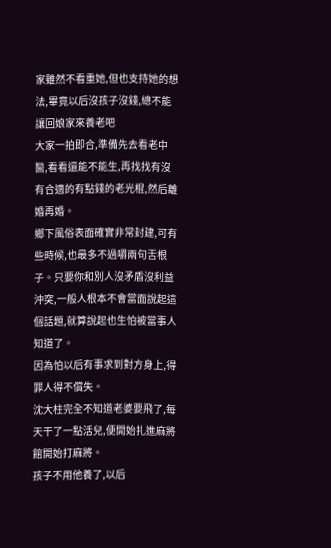家雖然不看重她,但也支持她的想法,畢竟以后沒孩子沒錢,總不能讓回娘家來養老吧
大家一拍即合,準備先去看老中醫,看看還能不能生,再找找有沒有合適的有點錢的老光棍,然后離婚再婚。
鄉下風俗表面確實非常封建,可有些時候,也最多不過嚼兩句舌根子。只要你和別人沒矛盾沒利益沖突,一般人根本不會當面說起這個話題,就算說起也生怕被當事人知道了。
因為怕以后有事求到對方身上,得罪人得不償失。
沈大柱完全不知道老婆要飛了,每天干了一點活兒,便開始扎進麻將館開始打麻將。
孩子不用他養了,以后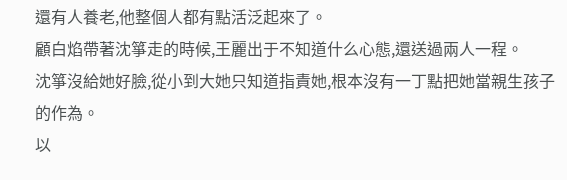還有人養老,他整個人都有點活泛起來了。
顧白焰帶著沈箏走的時候,王麗出于不知道什么心態,還送過兩人一程。
沈箏沒給她好臉,從小到大她只知道指責她,根本沒有一丁點把她當親生孩子的作為。
以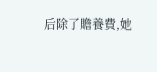后除了贍養費,她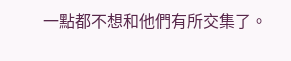一點都不想和他們有所交集了。